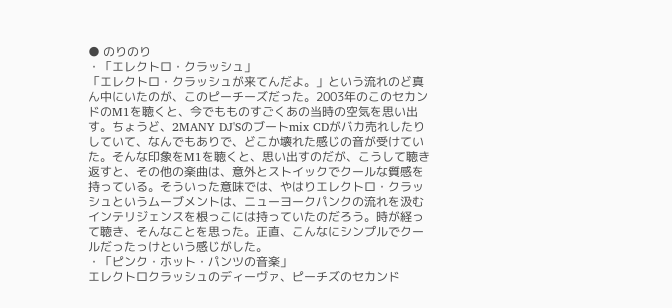● のりのり
・「エレクトロ・クラッシュ」
「エレクトロ・クラッシュが来てんだよ。」という流れのど真ん中にいたのが、このピーチーズだった。2003年のこのセカンドのM1を聴くと、今でもものすごくあの当時の空気を思い出す。ちょうど、2MANY DJ'Sのブートmix CDがバカ売れしたりしていて、なんでもありで、どこか壊れた感じの音が受けていた。そんな印象をM1を聴くと、思い出すのだが、こうして聴き返すと、その他の楽曲は、意外とストイックでクールな質感を持っている。そういった意味では、やはりエレクトロ・クラッシュというムーブメントは、ニューヨークパンクの流れを汲むインテリジェンスを根っこには持っていたのだろう。時が経って聴き、そんなことを思った。正直、こんなにシンプルでクールだったっけという感じがした。
・「ピンク・ホット・パンツの音楽」
エレクトロクラッシュのディーヴァ、ピーチズのセカンド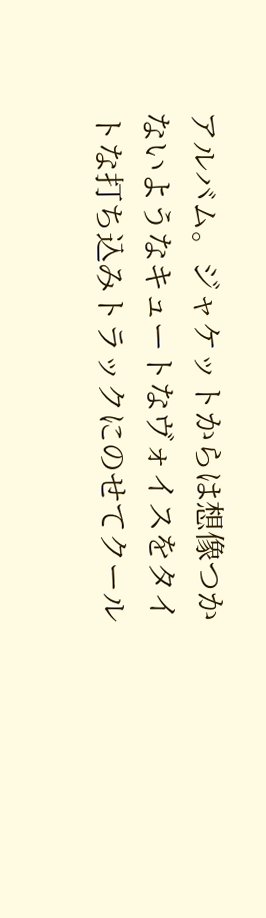アルバム。ジャケットからは想像つかないようなキュートなヴォイスをタイトな打ち込みトラックにのせてクール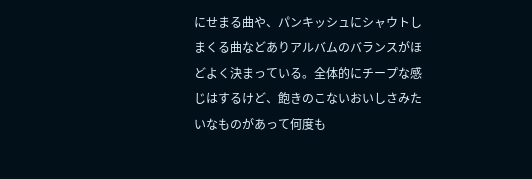にせまる曲や、パンキッシュにシャウトしまくる曲などありアルバムのバランスがほどよく決まっている。全体的にチープな感じはするけど、飽きのこないおいしさみたいなものがあって何度も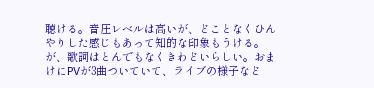聴ける。音圧レベルは高いが、どことなくひんやりした感じもあって知的な印象もうける。が、歌詞はとんでもなくきわどいらしい。おまけにPVが3曲ついていて、ライブの様子など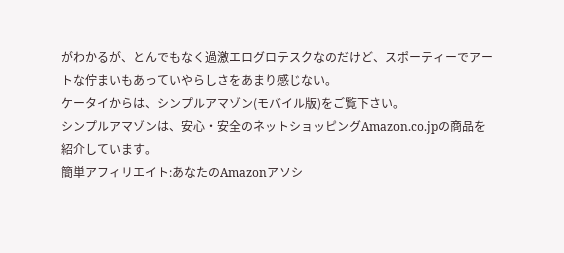がわかるが、とんでもなく過激エログロテスクなのだけど、スポーティーでアートな佇まいもあっていやらしさをあまり感じない。
ケータイからは、シンプルアマゾン(モバイル版)をご覧下さい。
シンプルアマゾンは、安心・安全のネットショッピングAmazon.co.jpの商品を紹介しています。
簡単アフィリエイト:あなたのAmazonアソシ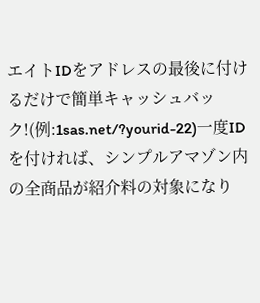エイトIDをアドレスの最後に付けるだけで簡単キャッシュバック!(例:1sas.net/?yourid-22)一度IDを付ければ、シンプルアマゾン内の全商品が紹介料の対象になり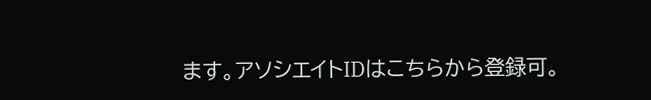ます。アソシエイトIDはこちらから登録可。